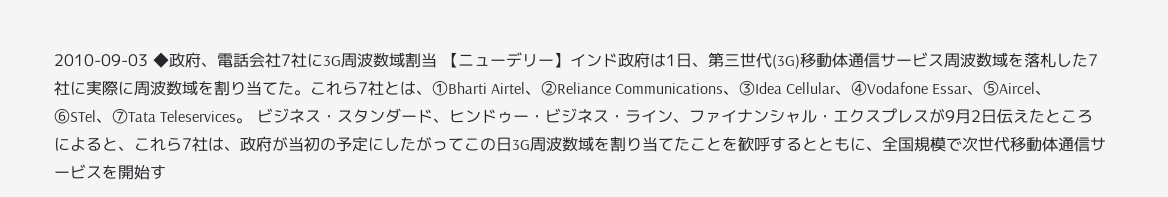2010-09-03 ◆政府、電話会社7社に3G周波数域割当 【ニューデリー】インド政府は1日、第三世代(3G)移動体通信サービス周波数域を落札した7社に実際に周波数域を割り当てた。これら7社とは、①Bharti Airtel、②Reliance Communications、③Idea Cellular、④Vodafone Essar、⑤Aircel、⑥STel、⑦Tata Teleservices。 ビジネス・スタンダード、ヒンドゥー・ビジネス・ライン、ファイナンシャル・エクスプレスが9月2日伝えたところによると、これら7社は、政府が当初の予定にしたがってこの日3G周波数域を割り当てたことを歓呼するとともに、全国規模で次世代移動体通信サービスを開始す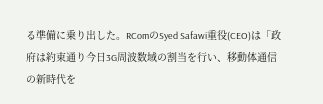る準備に乗り出した。RComのSyed Safawi重役(CEO)は「政府は約束通り今日3G周波数域の割当を行い、移動体通信の新時代を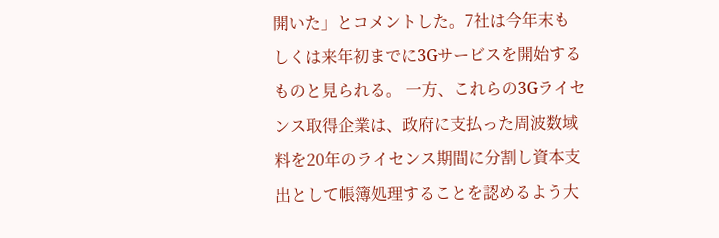開いた」とコメントした。7社は今年末もしくは来年初までに3Gサービスを開始するものと見られる。 一方、これらの3Gライセンス取得企業は、政府に支払った周波数域料を20年のライセンス期間に分割し資本支出として帳簿処理することを認めるよう大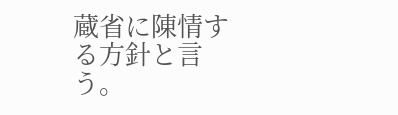蔵省に陳情する方針と言う。